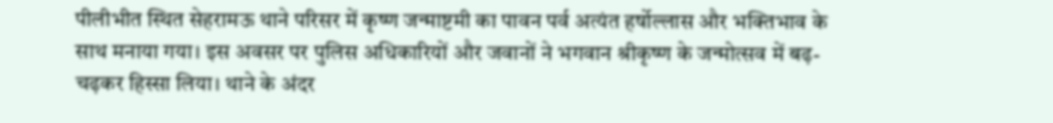पीलीभीत स्थित सेहरामऊ थाने परिसर में कृष्ण जन्माष्टमी का पावन पर्व अत्यंत हर्षोल्लास और भक्तिभाव के साथ मनाया गया। इस अवसर पर पुलिस अधिकारियों और जवानों ने भगवान श्रीकृष्ण के जन्मोत्सव में बढ़-चढ़कर हिस्सा लिया। थाने के अंदर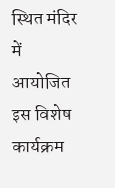स्थित मंदिर में आयोजित इस विशेष कार्यक्रम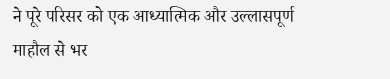ने पूरे परिसर को एक आध्यात्मिक और उल्लासपूर्ण माहौल से भर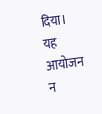दिया। यह आयोजन न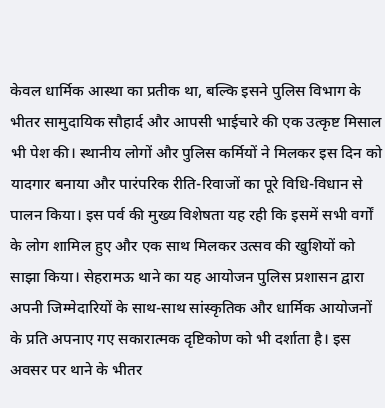केवल धार्मिक आस्था का प्रतीक था, बल्कि इसने पुलिस विभाग के भीतर सामुदायिक सौहार्द और आपसी भाईचारे की एक उत्कृष्ट मिसाल भी पेश की। स्थानीय लोगों और पुलिस कर्मियों ने मिलकर इस दिन को यादगार बनाया और पारंपरिक रीति-रिवाजों का पूरे विधि-विधान से पालन किया। इस पर्व की मुख्य विशेषता यह रही कि इसमें सभी वर्गों के लोग शामिल हुए और एक साथ मिलकर उत्सव की खुशियों को साझा किया। सेहरामऊ थाने का यह आयोजन पुलिस प्रशासन द्वारा अपनी जिम्मेदारियों के साथ-साथ सांस्कृतिक और धार्मिक आयोजनों के प्रति अपनाए गए सकारात्मक दृष्टिकोण को भी दर्शाता है। इस अवसर पर थाने के भीतर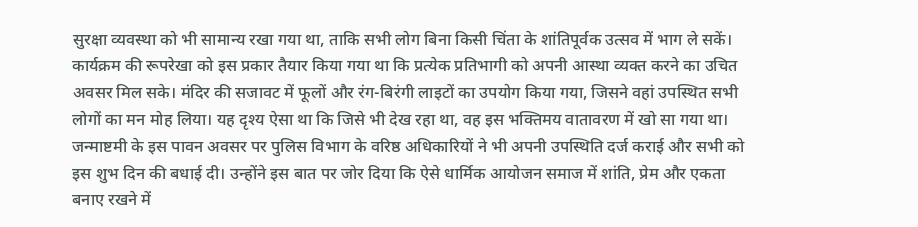सुरक्षा व्यवस्था को भी सामान्य रखा गया था, ताकि सभी लोग बिना किसी चिंता के शांतिपूर्वक उत्सव में भाग ले सकें। कार्यक्रम की रूपरेखा को इस प्रकार तैयार किया गया था कि प्रत्येक प्रतिभागी को अपनी आस्था व्यक्त करने का उचित अवसर मिल सके। मंदिर की सजावट में फूलों और रंग-बिरंगी लाइटों का उपयोग किया गया, जिसने वहां उपस्थित सभी लोगों का मन मोह लिया। यह दृश्य ऐसा था कि जिसे भी देख रहा था, वह इस भक्तिमय वातावरण में खो सा गया था। जन्माष्टमी के इस पावन अवसर पर पुलिस विभाग के वरिष्ठ अधिकारियों ने भी अपनी उपस्थिति दर्ज कराई और सभी को इस शुभ दिन की बधाई दी। उन्होंने इस बात पर जोर दिया कि ऐसे धार्मिक आयोजन समाज में शांति, प्रेम और एकता बनाए रखने में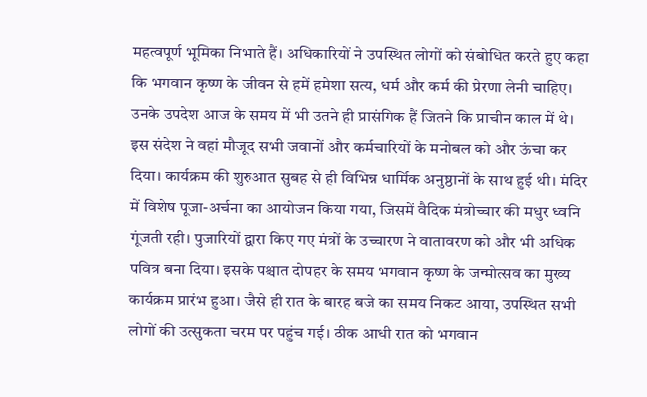महत्वपूर्ण भूमिका निभाते हैं। अधिकारियों ने उपस्थित लोगों को संबोधित करते हुए कहा कि भगवान कृष्ण के जीवन से हमें हमेशा सत्य, धर्म और कर्म की प्रेरणा लेनी चाहिए। उनके उपदेश आज के समय में भी उतने ही प्रासंगिक हैं जितने कि प्राचीन काल में थे। इस संदेश ने वहां मौजूद सभी जवानों और कर्मचारियों के मनोबल को और ऊंचा कर दिया। कार्यक्रम की शुरुआत सुबह से ही विभिन्न धार्मिक अनुष्ठानों के साथ हुई थी। मंदिर में विशेष पूजा-अर्चना का आयोजन किया गया, जिसमें वैदिक मंत्रोच्चार की मधुर ध्वनि गूंजती रही। पुजारियों द्वारा किए गए मंत्रों के उच्चारण ने वातावरण को और भी अधिक पवित्र बना दिया। इसके पश्चात दोपहर के समय भगवान कृष्ण के जन्मोत्सव का मुख्य कार्यक्रम प्रारंभ हुआ। जैसे ही रात के बारह बजे का समय निकट आया, उपस्थित सभी लोगों की उत्सुकता चरम पर पहुंच गई। ठीक आधी रात को भगवान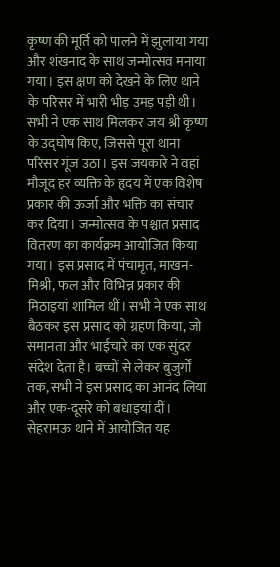कृष्ण की मूर्ति को पालने में झुलाया गया और शंखनाद के साथ जन्मोत्सव मनाया गया। इस क्षण को देखने के लिए थाने के परिसर में भारी भीड़ उमड़ पड़ी थी। सभी ने एक साथ मिलकर जय श्री कृष्ण के उद्घोष किए, जिससे पूरा थाना परिसर गूंज उठा। इस जयकारे ने वहां मौजूद हर व्यक्ति के हृदय में एक विशेष प्रकार की ऊर्जा और भक्ति का संचार कर दिया। जन्मोत्सव के पश्चात प्रसाद वितरण का कार्यक्रम आयोजित किया गया। इस प्रसाद में पंचामृत, माखन-मिश्री, फल और विभिन्न प्रकार की मिठाइयां शामिल थीं। सभी ने एक साथ बैठकर इस प्रसाद को ग्रहण किया, जो समानता और भाईचारे का एक सुंदर संदेश देता है। बच्चों से लेकर बुजुर्गों तक, सभी ने इस प्रसाद का आनंद लिया और एक-दूसरे को बधाइयां दीं। सेहरामऊ थाने में आयोजित यह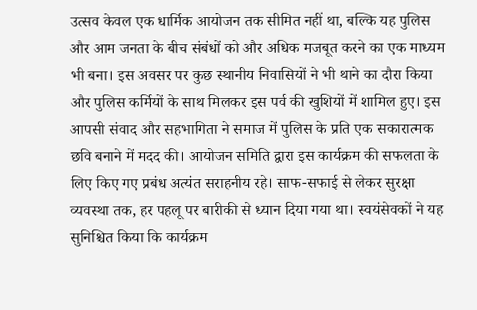उत्सव केवल एक धार्मिक आयोजन तक सीमित नहीं था, बल्कि यह पुलिस और आम जनता के बीच संबंधों को और अधिक मजबूत करने का एक माध्यम भी बना। इस अवसर पर कुछ स्थानीय निवासियों ने भी थाने का दौरा किया और पुलिस कर्मियों के साथ मिलकर इस पर्व की खुशियों में शामिल हुए। इस आपसी संवाद और सहभागिता ने समाज में पुलिस के प्रति एक सकारात्मक छवि बनाने में मदद की। आयोजन समिति द्वारा इस कार्यक्रम की सफलता के लिए किए गए प्रबंध अत्यंत सराहनीय रहे। साफ-सफाई से लेकर सुरक्षा व्यवस्था तक, हर पहलू पर बारीकी से ध्यान दिया गया था। स्वयंसेवकों ने यह सुनिश्चित किया कि कार्यक्रम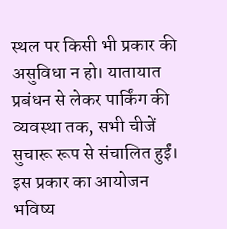स्थल पर किसी भी प्रकार की असुविधा न हो। यातायात प्रबंधन से लेकर पार्किंग की व्यवस्था तक, सभी चीजें सुचारू रूप से संचालित हुईं। इस प्रकार का आयोजन भविष्य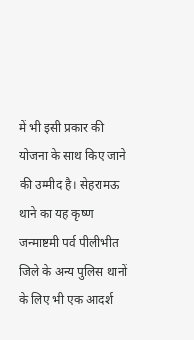में भी इसी प्रकार की योजना के साथ किए जाने की उम्मीद है। सेहरामऊ थाने का यह कृष्ण जन्माष्टमी पर्व पीलीभीत जिले के अन्य पुलिस थानों के लिए भी एक आदर्श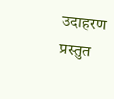उदाहरण प्रस्तुत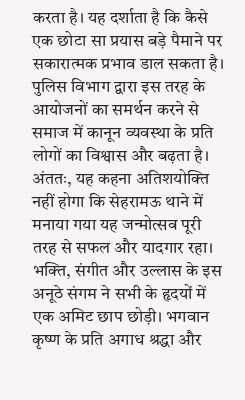करता है। यह दर्शाता है कि कैसे एक छोटा सा प्रयास बड़े पैमाने पर सकारात्मक प्रभाव डाल सकता है। पुलिस विभाग द्वारा इस तरह के आयोजनों का समर्थन करने से समाज में कानून व्यवस्था के प्रति लोगों का विश्वास और बढ़ता है। अंततः, यह कहना अतिशयोक्ति नहीं होगा कि सेहरामऊ थाने में मनाया गया यह जन्मोत्सव पूरी तरह से सफल और यादगार रहा। भक्ति, संगीत और उल्लास के इस अनूठे संगम ने सभी के हृदयों में एक अमिट छाप छोड़ी। भगवान कृष्ण के प्रति अगाध श्रद्धा और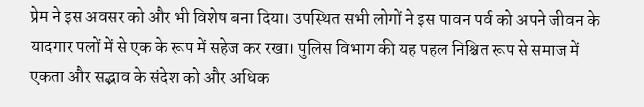प्रेम ने इस अवसर को और भी विशेष बना दिया। उपस्थित सभी लोगों ने इस पावन पर्व को अपने जीवन के यादगार पलों में से एक के रूप में सहेज कर रखा। पुलिस विभाग की यह पहल निश्चित रूप से समाज में एकता और सद्भाव के संदेश को और अधिक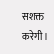सशक्त करेगी।